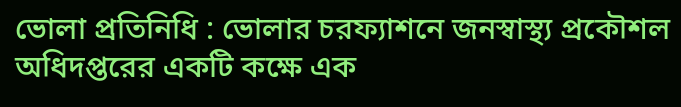ভোলা প্রতিনিধি : ভোলার চরফ্যাশনে জনস্বাস্থ্য প্রকৌশল অধিদপ্তরের একটি কক্ষে এক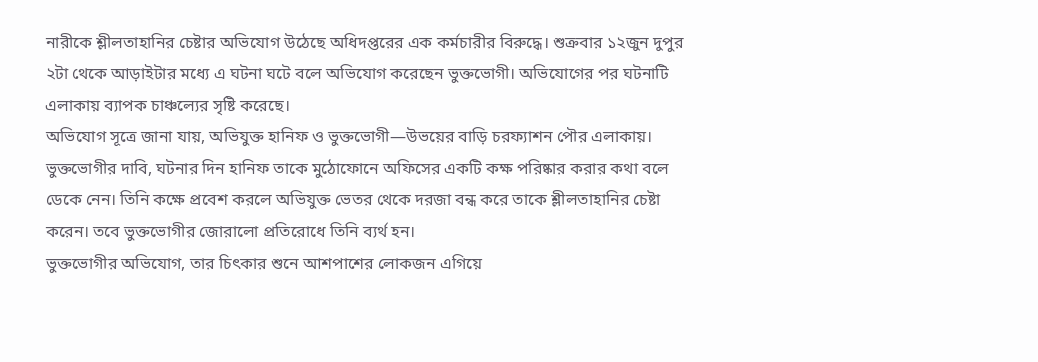নারীকে শ্লীলতাহানির চেষ্টার অভিযোগ উঠেছে অধিদপ্তরের এক কর্মচারীর বিরুদ্ধে। শুক্রবার ১২জুন দুপুর ২টা থেকে আড়াইটার মধ্যে এ ঘটনা ঘটে বলে অভিযোগ করেছেন ভুক্তভোগী। অভিযোগের পর ঘটনাটি এলাকায় ব্যাপক চাঞ্চল্যের সৃষ্টি করেছে।
অভিযোগ সূত্রে জানা যায়, অভিযুক্ত হানিফ ও ভুক্তভোগী—উভয়ের বাড়ি চরফ্যাশন পৌর এলাকায়। ভুক্তভোগীর দাবি, ঘটনার দিন হানিফ তাকে মুঠোফোনে অফিসের একটি কক্ষ পরিষ্কার করার কথা বলে ডেকে নেন। তিনি কক্ষে প্রবেশ করলে অভিযুক্ত ভেতর থেকে দরজা বন্ধ করে তাকে শ্লীলতাহানির চেষ্টা করেন। তবে ভুক্তভোগীর জোরালো প্রতিরোধে তিনি ব্যর্থ হন।
ভুক্তভোগীর অভিযোগ, তার চিৎকার শুনে আশপাশের লোকজন এগিয়ে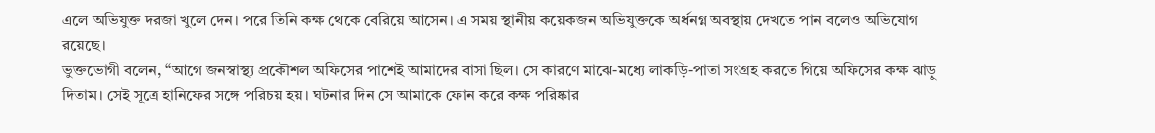এলে অভিযুক্ত দরজা খুলে দেন। পরে তিনি কক্ষ থেকে বেরিয়ে আসেন। এ সময় স্থানীয় কয়েকজন অভিযুক্তকে অর্ধনগ্ন অবস্থায় দেখতে পান বলেও অভিযোগ রয়েছে।
ভুক্তভোগী বলেন, “আগে জনস্বাস্থ্য প্রকৌশল অফিসের পাশেই আমাদের বাসা ছিল। সে কারণে মাঝে-মধ্যে লাকড়ি-পাতা সংগ্রহ করতে গিয়ে অফিসের কক্ষ ঝাড়ু দিতাম। সেই সূত্রে হানিফের সঙ্গে পরিচয় হয়। ঘটনার দিন সে আমাকে ফোন করে কক্ষ পরিষ্কার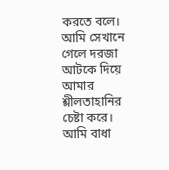করতে বলে। আমি সেখানে গেলে দরজা আটকে দিয়ে আমার শ্লীলতাহানির চেষ্টা করে। আমি বাধা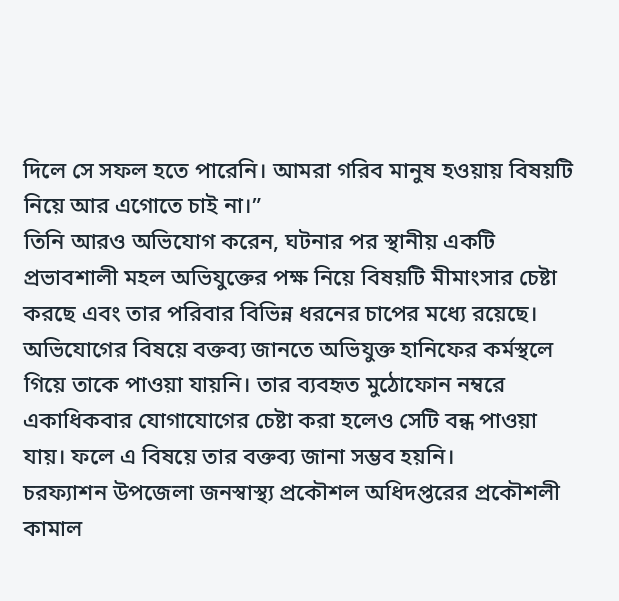দিলে সে সফল হতে পারেনি। আমরা গরিব মানুষ হওয়ায় বিষয়টি নিয়ে আর এগোতে চাই না।”
তিনি আরও অভিযোগ করেন, ঘটনার পর স্থানীয় একটি প্রভাবশালী মহল অভিযুক্তের পক্ষ নিয়ে বিষয়টি মীমাংসার চেষ্টা করছে এবং তার পরিবার বিভিন্ন ধরনের চাপের মধ্যে রয়েছে।
অভিযোগের বিষয়ে বক্তব্য জানতে অভিযুক্ত হানিফের কর্মস্থলে গিয়ে তাকে পাওয়া যায়নি। তার ব্যবহৃত মুঠোফোন নম্বরে একাধিকবার যোগাযোগের চেষ্টা করা হলেও সেটি বন্ধ পাওয়া যায়। ফলে এ বিষয়ে তার বক্তব্য জানা সম্ভব হয়নি।
চরফ্যাশন উপজেলা জনস্বাস্থ্য প্রকৌশল অধিদপ্তরের প্রকৌশলী কামাল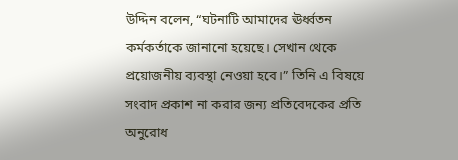উদ্দিন বলেন, “ঘটনাটি আমাদের ঊর্ধ্বতন কর্মকর্তাকে জানানো হয়েছে। সেখান থেকে প্রয়োজনীয় ব্যবস্থা নেওয়া হবে।” তিনি এ বিষয়ে সংবাদ প্রকাশ না করার জন্য প্রতিবেদকের প্রতি অনুরোধ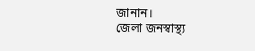জানান।
জেলা জনস্বাস্থ্য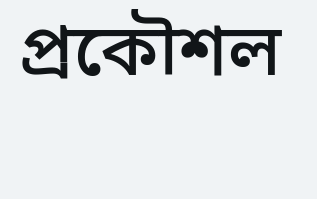প্রকৌশল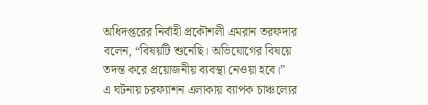অধিদপ্তরের নির্বাহী প্রকৌশলী এমরান তরফদার বলেন, “বিষয়টি শুনেছি। অভিযোগের বিষয়ে তদন্ত করে প্রয়োজনীয় ব্যবস্থা নেওয়া হবে।”
এ ঘটনায় চরফ্যাশন এলাকায় ব্যাপক চাঞ্চল্যের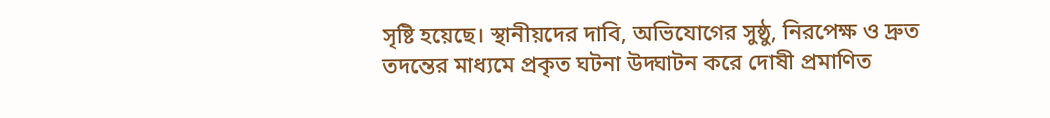সৃষ্টি হয়েছে। স্থানীয়দের দাবি, অভিযোগের সুষ্ঠু, নিরপেক্ষ ও দ্রুত তদন্তের মাধ্যমে প্রকৃত ঘটনা উদ্ঘাটন করে দোষী প্রমাণিত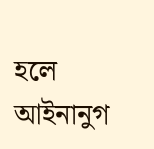হলে আইনানুগ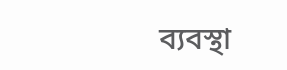ব্যবস্থা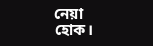নেয়া হোক।